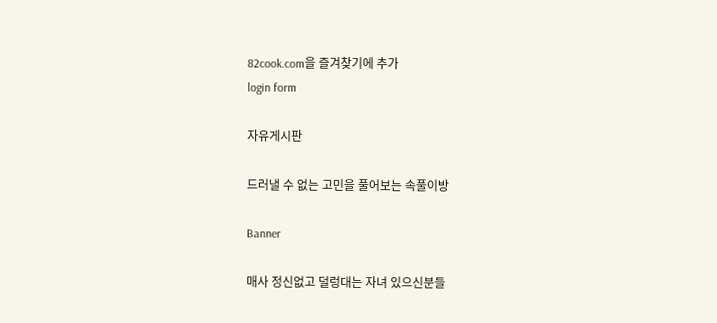82cook.com을 즐겨찾기에 추가
login form

자유게시판

드러낼 수 없는 고민을 풀어보는 속풀이방

Banner

매사 정신없고 덜렁대는 자녀 있으신분들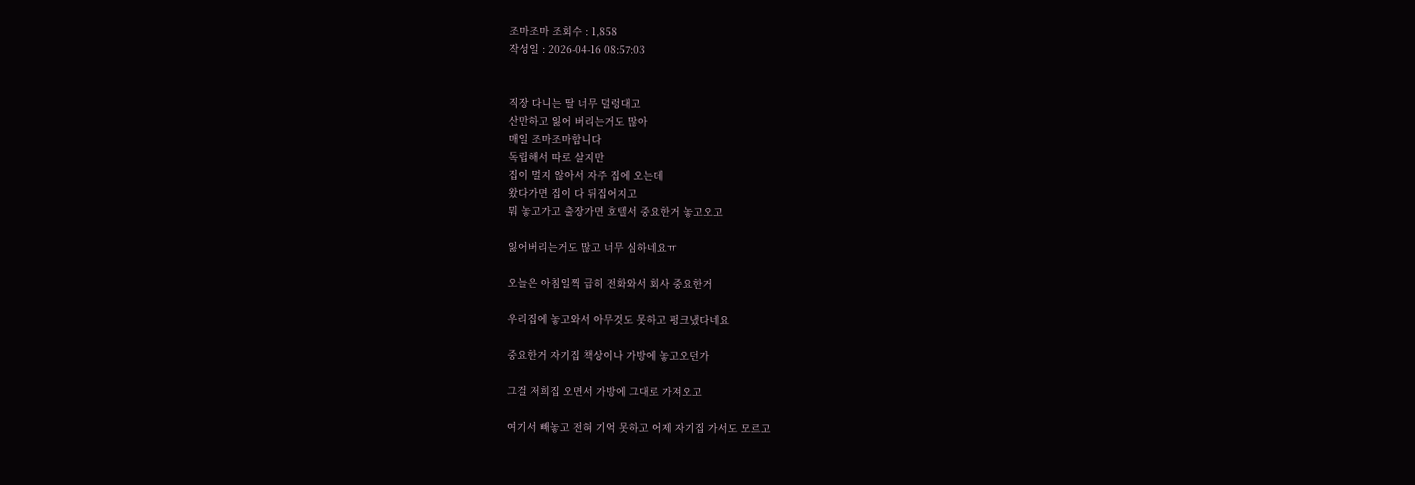조마조마 조회수 : 1,858
작성일 : 2026-04-16 08:57:03


직장 다니는 딸 너무 덜렁대고
산만하고 잃어 버리는거도 많아
매일 조마조마합니다
독립해서 따로 살지만
집이 멀지 않아서 자주 집에 오는데
왔다가면 집이 다 뒤집어지고
뭐 놓고가고 출장가면 호텔서 중요한거 놓고오고

잃어버리는거도 많고 너무 심하네요ㅠ

오늘은 아침일찍 급히 전화와서 회사 중요한거

우리집에 놓고와서 아무것도 못하고 펑크냈다네요

중요한거 자기집 책상이나 가방에 놓고오던가

그걸 저희집 오면서 가방에 그대로 가져오고

여기서 빼놓고 전혀 기억 못하고 어제 자기집 가서도 모르고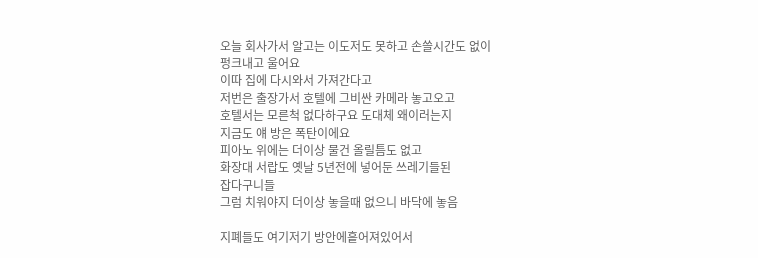오늘 회사가서 알고는 이도저도 못하고 손쓸시간도 없이
펑크내고 울어요
이따 집에 다시와서 가져간다고
저번은 출장가서 호텔에 그비싼 카메라 놓고오고
호텔서는 모른척 없다하구요 도대체 왜이러는지
지금도 얘 방은 폭탄이에요
피아노 위에는 더이상 물건 올릴틈도 없고
화장대 서랍도 옛날 5년전에 넣어둔 쓰레기들된
잡다구니들
그럼 치워야지 더이상 놓을때 없으니 바닥에 놓음

지폐들도 여기저기 방안에흩어져있어서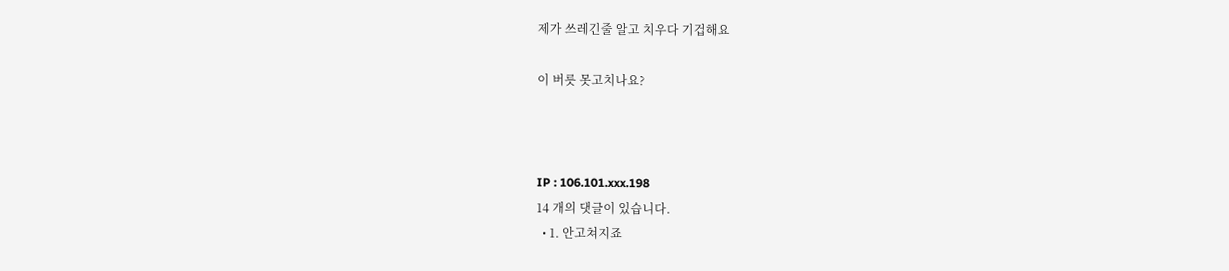제가 쓰레긴줄 알고 치우다 기겁해요

이 버릇 못고치나요?



IP : 106.101.xxx.198
14 개의 댓글이 있습니다.
  • 1. 안고쳐지죠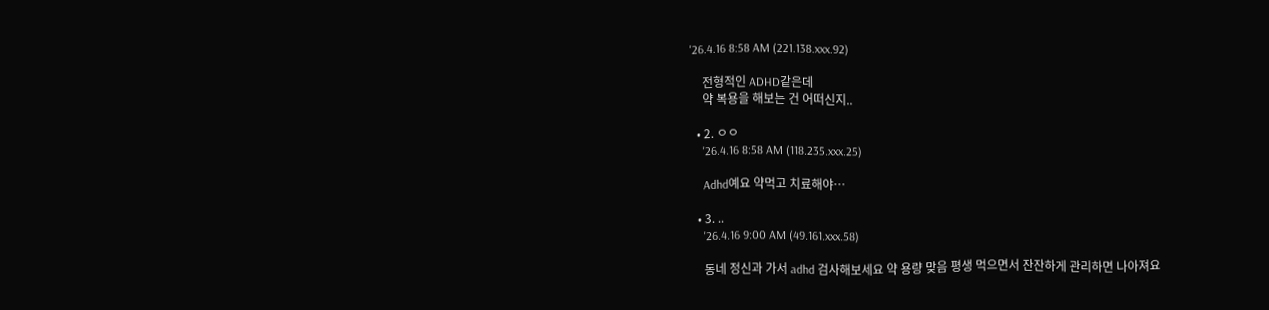'26.4.16 8:58 AM (221.138.xxx.92)

    전형적인 ADHD같은데
    약 복용을 해보는 건 어떠신지..

  • 2. ㅇㅇ
    '26.4.16 8:58 AM (118.235.xxx.25)

    Adhd예요 약먹고 치료해야…

  • 3. ..
    '26.4.16 9:00 AM (49.161.xxx.58)

    동네 정신과 가서 adhd 검사해보세요 약 용량 맞음 평생 먹으면서 잔잔하게 관리하면 나아져요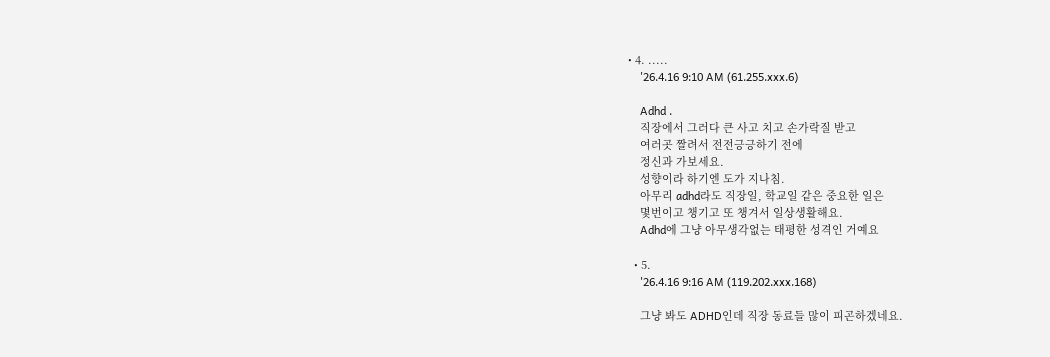• 4. .....
    '26.4.16 9:10 AM (61.255.xxx.6)

    Adhd .
    직장에서 그러다 큰 사고 치고 손가락질 받고
    여러곳 짤려서 전전긍긍하기 전에
    정신과 가보세요.
    성향이라 하기엔 도가 지나침.
    아무리 adhd라도 직장일, 학교일 같은 중요한 일은
    몇번이고 챙기고 또 챙겨서 일상생활해요.
    Adhd에 그냥 아무생각없는 태평한 성격인 거예요

  • 5.
    '26.4.16 9:16 AM (119.202.xxx.168)

    그냥 봐도 ADHD인데 직장 동료들 많이 피곤하겠네요.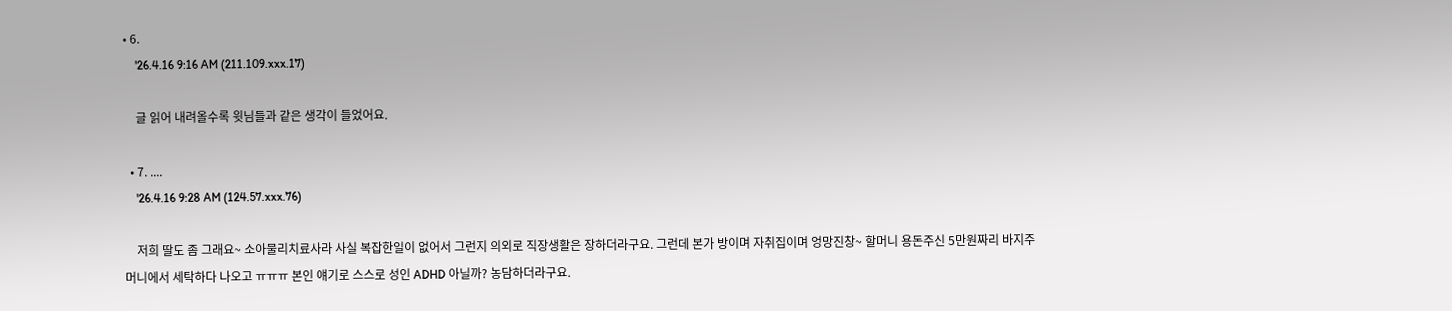• 6.
    '26.4.16 9:16 AM (211.109.xxx.17)

    글 읽어 내려올수록 윗님들과 같은 생각이 들었어요.

  • 7. ....
    '26.4.16 9:28 AM (124.57.xxx.76)

    저희 딸도 좀 그래요~ 소아물리치료사라 사실 복잡한일이 없어서 그런지 의외로 직장생활은 장하더라구요. 그런데 본가 방이며 자취집이며 엉망진창~ 할머니 용돈주신 5만원짜리 바지주머니에서 세탁하다 나오고 ㅠㅠㅠ 본인 얘기로 스스로 성인 ADHD 아닐까? 농담하더라구요.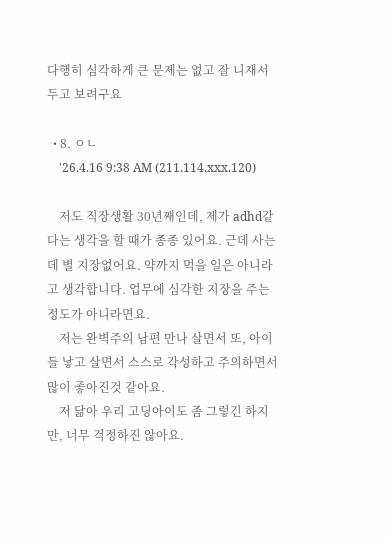다행히 심각하게 큰 문제는 없고 잘 니재서 두고 보려구요

  • 8. ㅇㄴ
    '26.4.16 9:38 AM (211.114.xxx.120)

    저도 직장생활 30년째인데, 제가 adhd같다는 생각을 할 때가 종종 있어요. 근데 사는데 별 지장없어요. 약까지 먹을 일은 아니라고 생각합니다. 업무에 심각한 지장을 주는 정도가 아니라면요.
    저는 완벽주의 남편 만나 살면서 또, 아이들 낳고 살면서 스스로 각성하고 주의하면서 많이 좋아진것 같아요.
    저 닮아 우리 고딩아이도 좀 그렇긴 하지만, 너무 걱정하진 않아요.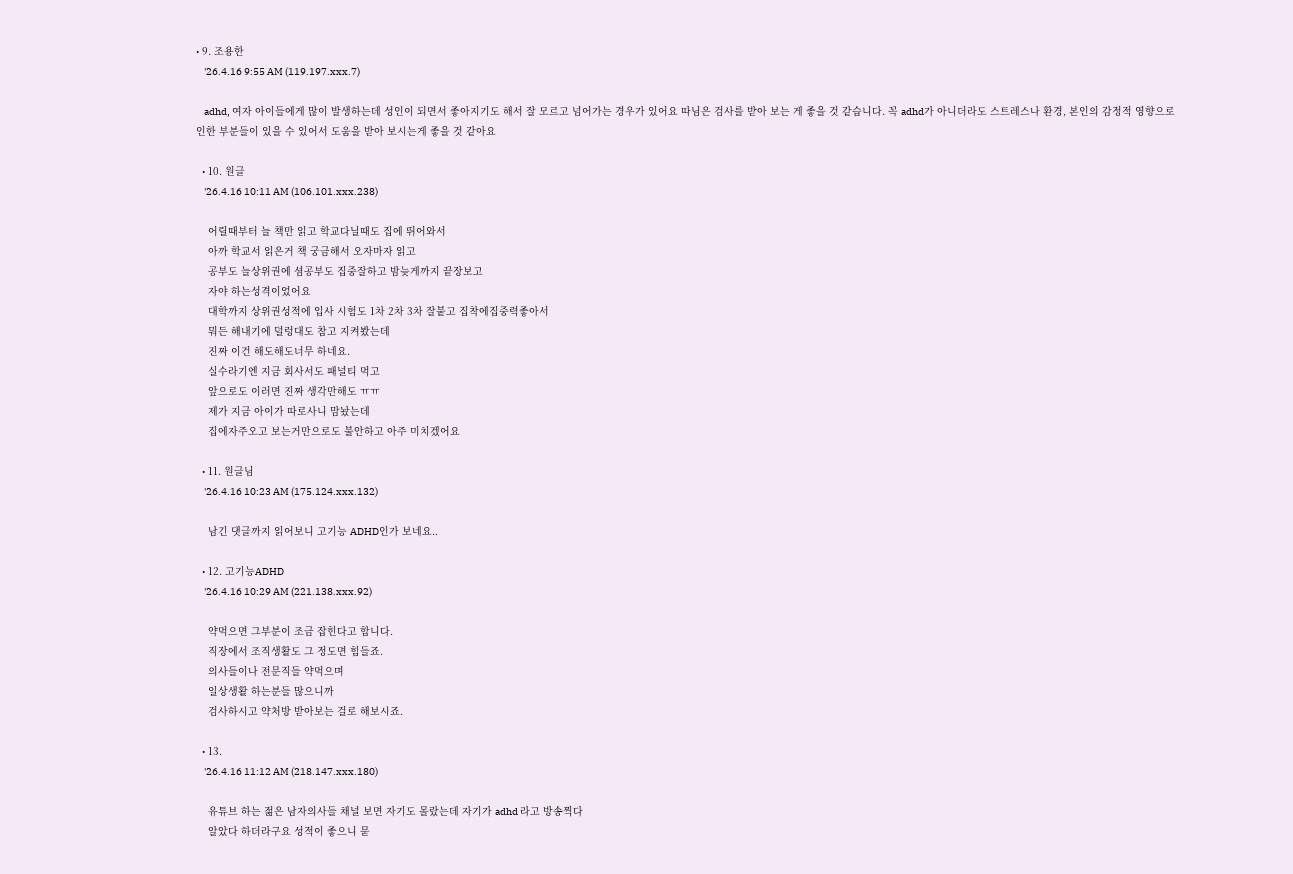• 9. 조용한
    '26.4.16 9:55 AM (119.197.xxx.7)

    adhd, 여자 아이들에게 많이 발생하는데 성인이 되면서 좋아지기도 해서 잘 모르고 넘어가는 경우가 있어요 따님은 검사를 받아 보는 게 좋을 것 같습니다. 꼭 adhd가 아니더라도 스트레스나 환경, 본인의 감정적 영향으로 인한 부분들이 있을 수 있어서 도움을 받아 보시는게 좋을 것 같아요

  • 10. 원글
    '26.4.16 10:11 AM (106.101.xxx.238)

    어릴때부터 늘 책만 읽고 학교다닐때도 집에 뛰어와서
    아까 학교서 읽은거 책 궁금해서 오자마자 읽고
    공부도 늘상위권에 셤공부도 집중잘하고 밤늦게까지 끝장보고
    자야 하는성격이었어요
    대학까지 상위권성적에 입사 시험도 1차 2차 3차 잘붙고 집착에집중력좋아서
    뭐든 해내기에 덜렁대도 참고 지켜봤는데
    진짜 이건 해도해도너무 하네요.
    실수라기엔 지금 회사서도 패널티 먹고
    앞으로도 이러면 진짜 생각만해도 ㅠㅠ
    제가 지금 아이가 따로사니 맘놨는데
    집에자주오고 보는거만으로도 불안하고 아주 미치겠어요

  • 11. 원글님
    '26.4.16 10:23 AM (175.124.xxx.132)

    남긴 댓글까지 읽어보니 고기능 ADHD인가 보네요..

  • 12. 고기능ADHD
    '26.4.16 10:29 AM (221.138.xxx.92)

    약먹으면 그부분이 조금 잡힌다고 합니다.
    직장에서 조직생활도 그 정도면 힘들죠.
    의사들이나 전문직들 약먹으며
    일상생활 하는분들 많으니까
    검사하시고 약처방 받아보는 걸로 해보시죠.

  • 13.
    '26.4.16 11:12 AM (218.147.xxx.180)

    유튜브 하는 젊은 남자의사들 채널 보면 자기도 몰랐는데 자기가 adhd 라고 방송찍다
    알았다 하더라구요 성적이 좋으니 묻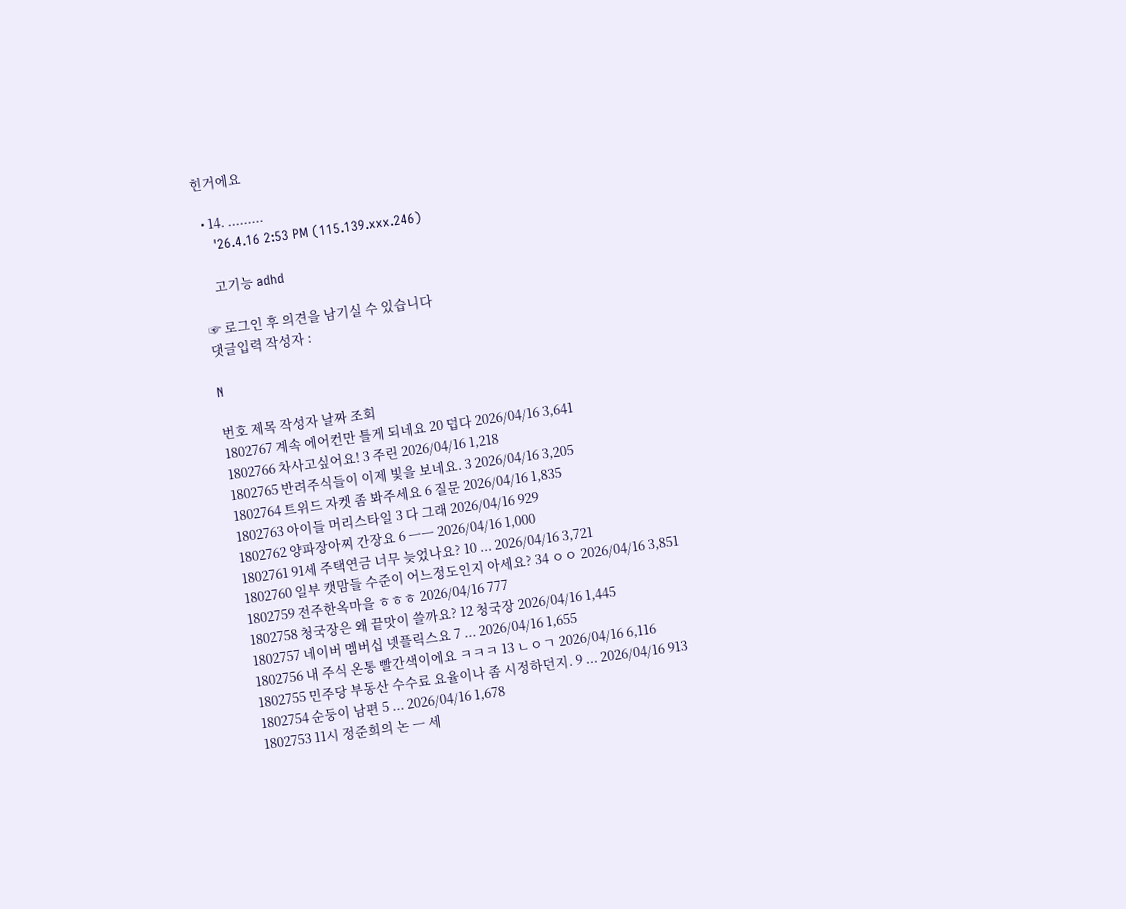힌거에요

  • 14. .........
    '26.4.16 2:53 PM (115.139.xxx.246)

    고기능 adhd

☞ 로그인 후 의견을 남기실 수 있습니다
댓글입력 작성자 :

N

번호 제목 작성자 날짜 조회
1802767 계속 에어컨만 틀게 되네요 20 덥다 2026/04/16 3,641
1802766 차사고싶어요! 3 주린 2026/04/16 1,218
1802765 반려주식들이 이제 빛을 보네요. 3 2026/04/16 3,205
1802764 트위드 자켓 좀 봐주세요 6 질문 2026/04/16 1,835
1802763 아이들 머리스타일 3 다 그래 2026/04/16 929
1802762 양파장아찌 간장요 6 ㅡㅡ 2026/04/16 1,000
1802761 91세 주택연금 너무 늦었나요? 10 ... 2026/04/16 3,721
1802760 일부 캣맘들 수준이 어느정도인지 아세요? 34 ㅇㅇ 2026/04/16 3,851
1802759 전주한옥마을 ㅎㅎㅎ 2026/04/16 777
1802758 청국장은 왜 끝맛이 쓸까요? 12 청국장 2026/04/16 1,445
1802757 네이버 멤버십 넷플릭스요 7 ... 2026/04/16 1,655
1802756 내 주식 온통 빨간색이에요 ㅋㅋㅋ 13 ㄴㅇㄱ 2026/04/16 6,116
1802755 민주당 부동산 수수료 요율이나 좀 시정하던지. 9 ... 2026/04/16 913
1802754 순둥이 남편 5 ... 2026/04/16 1,678
1802753 11시 정준희의 논 ㅡ 세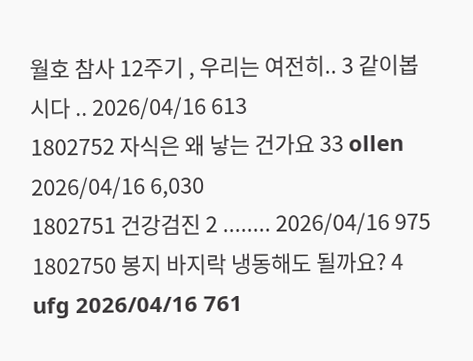월호 참사 12주기 , 우리는 여전히.. 3 같이봅시다 .. 2026/04/16 613
1802752 자식은 왜 낳는 건가요 33 ollen 2026/04/16 6,030
1802751 건강검진 2 ........ 2026/04/16 975
1802750 봉지 바지락 냉동해도 될까요? 4 ufg 2026/04/16 761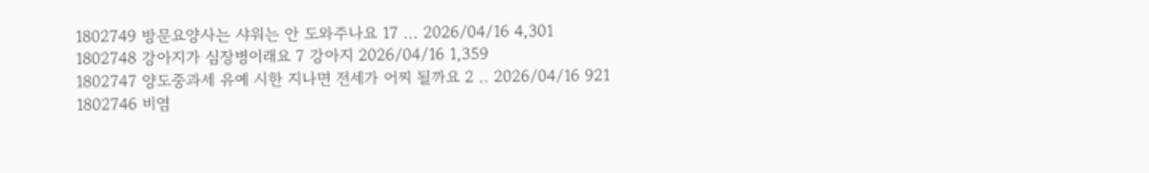1802749 방문요양사는 샤워는 안 도와주나요 17 ... 2026/04/16 4,301
1802748 강아지가 심장병이래요 7 강아지 2026/04/16 1,359
1802747 양도중과세 유예 시한 지나면 전세가 어찌 될까요 2 .. 2026/04/16 921
1802746 비염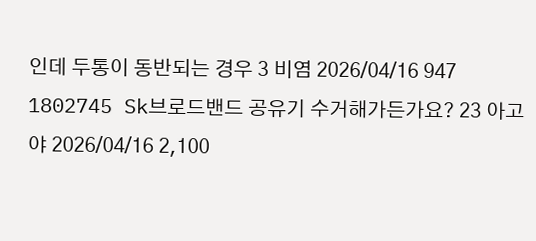인데 두통이 동반되는 경우 3 비염 2026/04/16 947
1802745 Sk브로드밴드 공유기 수거해가든가요? 23 아고야 2026/04/16 2,100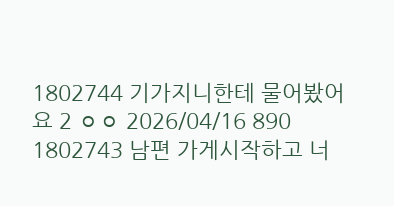1802744 기가지니한테 물어봤어요 2 ㅇㅇ 2026/04/16 890
1802743 남편 가게시작하고 너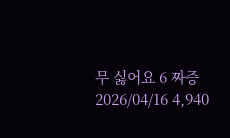무 싫어요 6 짜증 2026/04/16 4,940